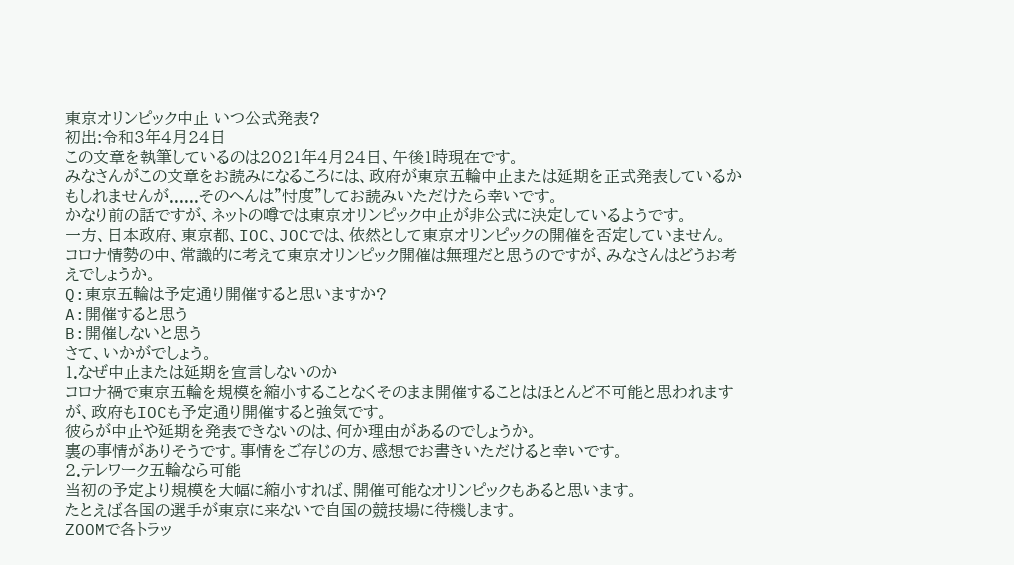東京オリンピック中止 いつ公式発表?
初出:令和3年4月24日
この文章を執筆しているのは2021年4月24日、午後1時現在です。
みなさんがこの文章をお読みになるころには、政府が東京五輪中止または延期を正式発表しているかもしれませんが......そのへんは”忖度”してお読みいただけたら幸いです。
かなり前の話ですが、ネットの噂では東京オリンピック中止が非公式に決定しているようです。
一方、日本政府、東京都、IOC、JOCでは、依然として東京オリンピックの開催を否定していません。
コロナ情勢の中、常識的に考えて東京オリンピック開催は無理だと思うのですが、みなさんはどうお考えでしょうか。
Q:東京五輪は予定通り開催すると思いますか?
A:開催すると思う
B:開催しないと思う
さて、いかがでしょう。
1.なぜ中止または延期を宣言しないのか
コロナ禍で東京五輪を規模を縮小することなくそのまま開催することはほとんど不可能と思われますが、政府もIOCも予定通り開催すると強気です。
彼らが中止や延期を発表できないのは、何か理由があるのでしょうか。
裏の事情がありそうです。事情をご存じの方、感想でお書きいただけると幸いです。
2.テレワーク五輪なら可能
当初の予定より規模を大幅に縮小すれば、開催可能なオリンピックもあると思います。
たとえば各国の選手が東京に来ないで自国の競技場に待機します。
ZOOMで各トラッ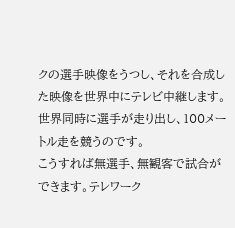クの選手映像をうつし、それを合成した映像を世界中にテレビ中継します。
世界同時に選手が走り出し、100メートル走を競うのです。
こうすれば無選手、無観客で試合ができます。テレワーク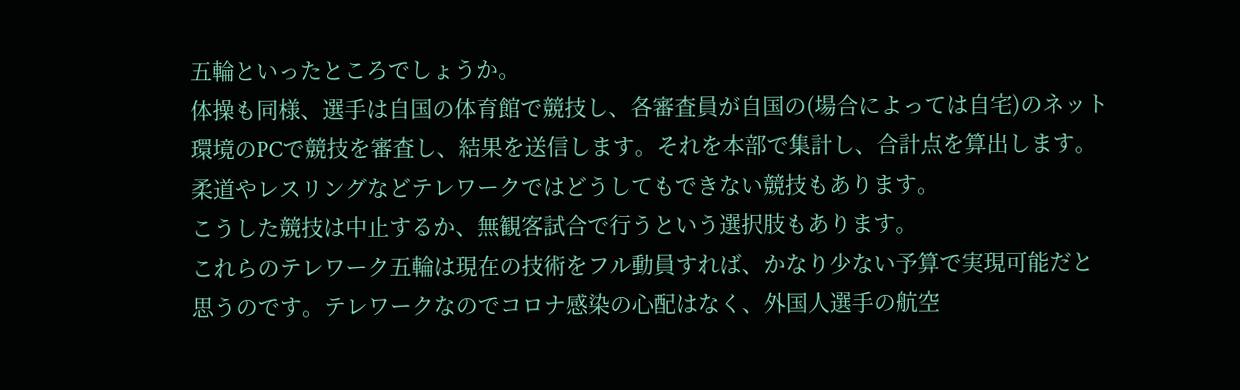五輪といったところでしょうか。
体操も同様、選手は自国の体育館で競技し、各審査員が自国の(場合によっては自宅)のネット環境のPCで競技を審査し、結果を送信します。それを本部で集計し、合計点を算出します。
柔道やレスリングなどテレワークではどうしてもできない競技もあります。
こうした競技は中止するか、無観客試合で行うという選択肢もあります。
これらのテレワーク五輪は現在の技術をフル動員すれば、かなり少ない予算で実現可能だと思うのです。テレワークなのでコロナ感染の心配はなく、外国人選手の航空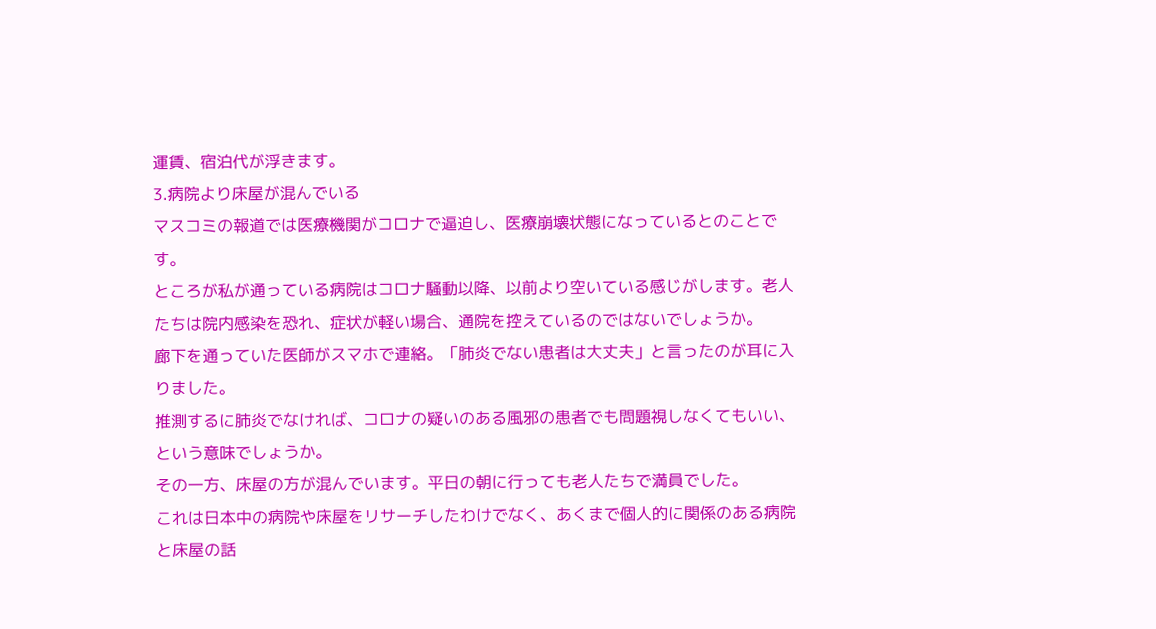運賃、宿泊代が浮きます。
3.病院より床屋が混んでいる
マスコミの報道では医療機関がコロナで逼迫し、医療崩壊状態になっているとのことです。
ところが私が通っている病院はコロナ騒動以降、以前より空いている感じがします。老人たちは院内感染を恐れ、症状が軽い場合、通院を控えているのではないでしょうか。
廊下を通っていた医師がスマホで連絡。「肺炎でない患者は大丈夫」と言ったのが耳に入りました。
推測するに肺炎でなければ、コロナの疑いのある風邪の患者でも問題視しなくてもいい、という意味でしょうか。
その一方、床屋の方が混んでいます。平日の朝に行っても老人たちで満員でした。
これは日本中の病院や床屋をリサーチしたわけでなく、あくまで個人的に関係のある病院と床屋の話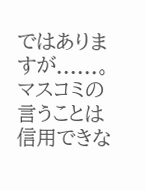ではありますが......。
マスコミの言うことは信用できな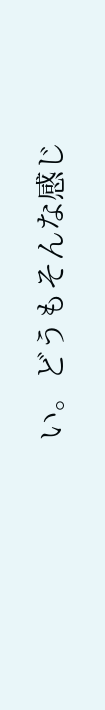い。どうもそんな感じ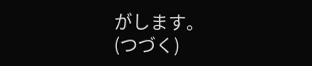がします。
(つづく)